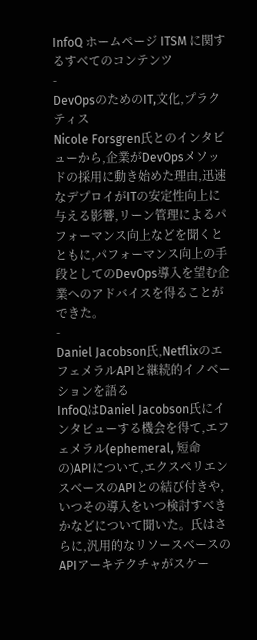InfoQ ホームページ ITSM に関するすべてのコンテンツ
-
DevOpsのためのIT,文化,プラクティス
Nicole Forsgren氏とのインタビューから,企業がDevOpsメソッドの採用に動き始めた理由,迅速なデプロイがITの安定性向上に与える影響,リーン管理によるパフォーマンス向上などを聞くとともに,パフォーマンス向上の手段としてのDevOps導入を望む企業へのアドバイスを得ることができた。
-
Daniel Jacobson氏,NetflixのエフェメラルAPIと継続的イノベーションを語る
InfoQはDaniel Jacobson氏にインタビューする機会を得て,エフェメラル(ephemeral, 短命の)APIについて,エクスペリエンスベースのAPIとの結び付きや,いつその導入をいつ検討すべきかなどについて聞いた。氏はさらに,汎用的なリソースベースのAPIアーキテクチャがスケー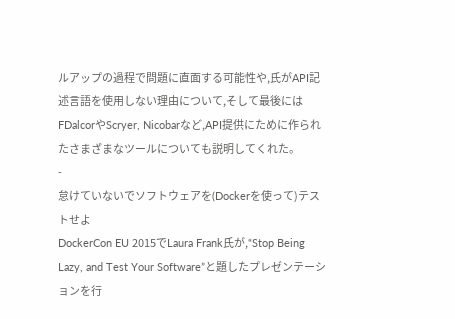ルアップの過程で問題に直面する可能性や,氏がAPI記述言語を使用しない理由について,そして最後にはFDalcorやScryer, Nicobarなど,API提供にために作られたさまざまなツールについても説明してくれた。
-
怠けていないでソフトウェアを(Dockerを使って)テストせよ
DockerCon EU 2015でLaura Frank氏が,“Stop Being Lazy, and Test Your Software”と題したプレゼンテーションを行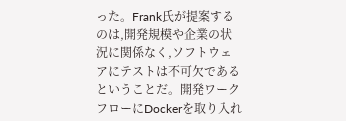った。Frank氏が提案するのは,開発規模や企業の状況に関係なく,ソフトウェアにテストは不可欠であるということだ。開発ワークフローにDockerを取り入れ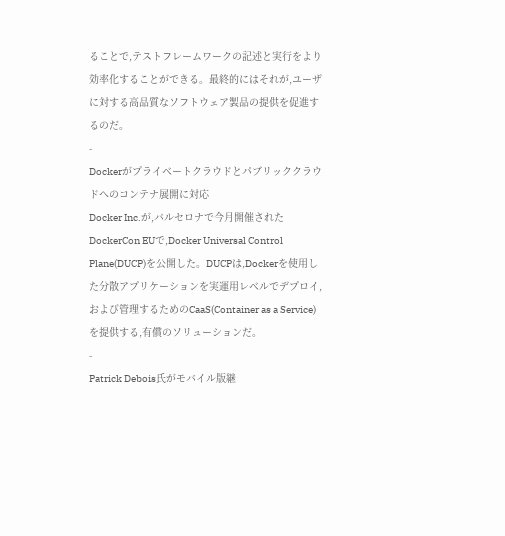ることで,テストフレームワークの記述と実行をより効率化することができる。最終的にはそれが,ユーザに対する高品質なソフトウェア製品の提供を促進するのだ。
-
Dockerがプライベートクラウドとパブリッククラウドへのコンテナ展開に対応
Docker Inc.が,バルセロナで今月開催されたDockerCon EUで,Docker Universal Control Plane(DUCP)を公開した。DUCPは,Dockerを使用した分散アプリケーションを実運用レベルでデプロイ,および管理するためのCaaS(Container as a Service)を提供する,有償のソリューションだ。
-
Patrick Debois氏がモバイル版継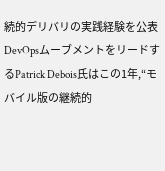続的デリバリの実践経験を公表
DevOpsムーブメントをリードするPatrick Debois氏はこの1年,“モバイル版の継続的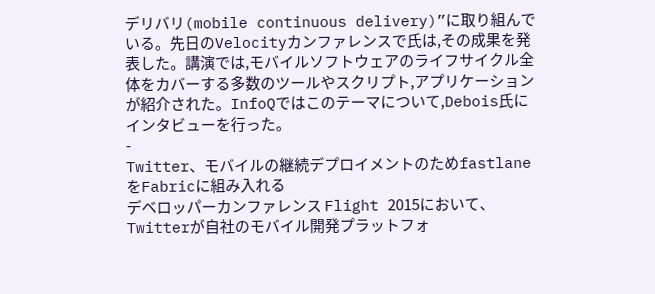デリバリ(mobile continuous delivery)”に取り組んでいる。先日のVelocityカンファレンスで氏は,その成果を発表した。講演では,モバイルソフトウェアのライフサイクル全体をカバーする多数のツールやスクリプト,アプリケーションが紹介された。InfoQではこのテーマについて,Debois氏にインタビューを行った。
-
Twitter、モバイルの継続デプロイメントのためfastlaneをFabricに組み入れる
デベロッパーカンファレンス Flight 2015において、Twitterが自社のモバイル開発プラットフォ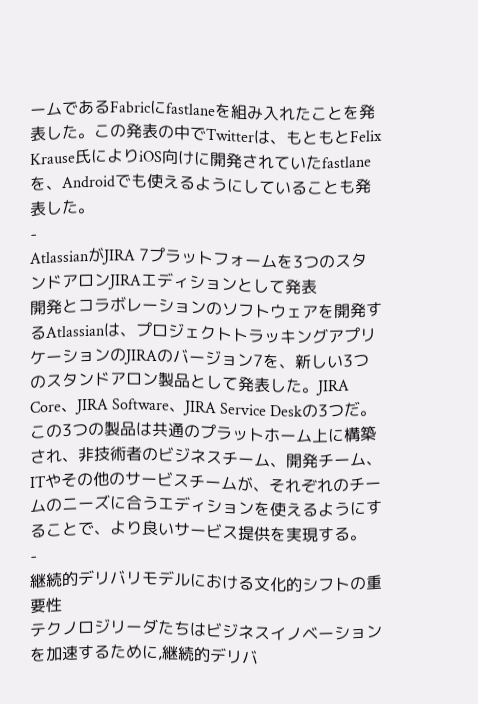ームであるFabricにfastlaneを組み入れたことを発表した。この発表の中でTwitterは、もともとFelix Krause氏によりiOS向けに開発されていたfastlaneを、Androidでも使えるようにしていることも発表した。
-
AtlassianがJIRA 7プラットフォームを3つのスタンドアロンJIRAエディションとして発表
開発とコラボレーションのソフトウェアを開発するAtlassianは、プロジェクトトラッキングアプリケーションのJIRAのバージョン7を、新しい3つのスタンドアロン製品として発表した。JIRA Core、JIRA Software、JIRA Service Deskの3つだ。この3つの製品は共通のプラットホーム上に構築され、非技術者のビジネスチーム、開発チーム、ITやその他のサービスチームが、それぞれのチームのニーズに合うエディションを使えるようにすることで、より良いサービス提供を実現する。
-
継続的デリバリモデルにおける文化的シフトの重要性
テクノロジリーダたちはビジネスイノベーションを加速するために,継続的デリバ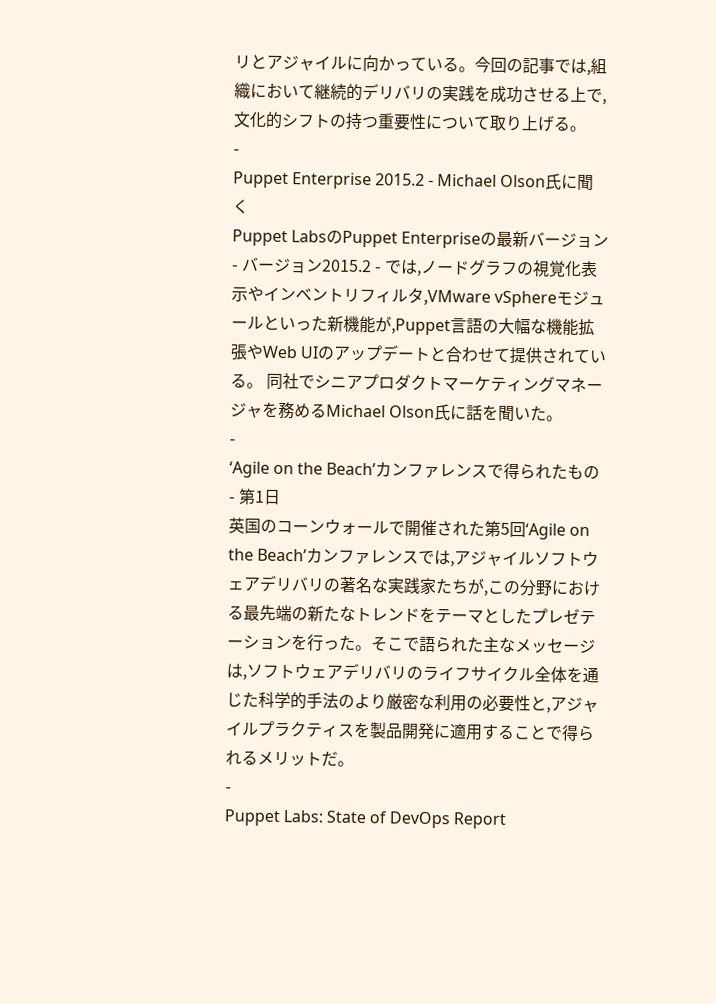リとアジャイルに向かっている。今回の記事では,組織において継続的デリバリの実践を成功させる上で,文化的シフトの持つ重要性について取り上げる。
-
Puppet Enterprise 2015.2 - Michael Olson氏に聞く
Puppet LabsのPuppet Enterpriseの最新バージョン - バージョン2015.2 - では,ノードグラフの視覚化表示やインベントリフィルタ,VMware vSphereモジュールといった新機能が,Puppet言語の大幅な機能拡張やWeb UIのアップデートと合わせて提供されている。 同社でシニアプロダクトマーケティングマネージャを務めるMichael Olson氏に話を聞いた。
-
‘Agile on the Beach’カンファレンスで得られたもの - 第1日
英国のコーンウォールで開催された第5回‘Agile on the Beach’カンファレンスでは,アジャイルソフトウェアデリバリの著名な実践家たちが,この分野における最先端の新たなトレンドをテーマとしたプレゼテーションを行った。そこで語られた主なメッセージは,ソフトウェアデリバリのライフサイクル全体を通じた科学的手法のより厳密な利用の必要性と,アジャイルプラクティスを製品開発に適用することで得られるメリットだ。
-
Puppet Labs: State of DevOps Report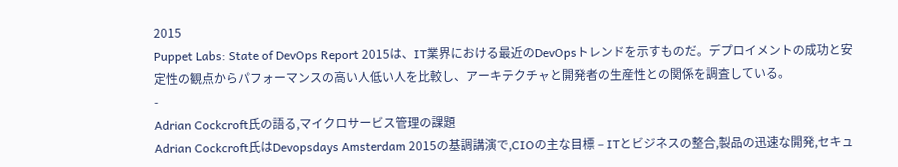2015
Puppet Labs: State of DevOps Report 2015は、IT業界における最近のDevOpsトレンドを示すものだ。デプロイメントの成功と安定性の観点からパフォーマンスの高い人低い人を比較し、アーキテクチャと開発者の生産性との関係を調査している。
-
Adrian Cockcroft氏の語る,マイクロサービス管理の課題
Adrian Cockcroft氏はDevopsdays Amsterdam 2015の基調講演で,CIOの主な目標 – ITとビジネスの整合,製品の迅速な開発,セキュ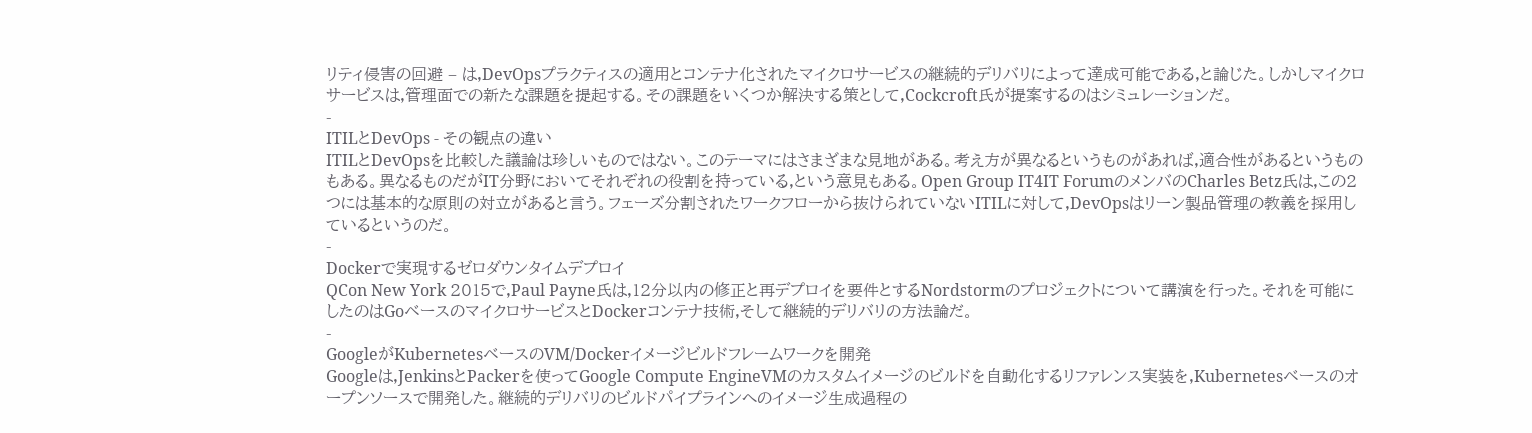リティ侵害の回避 – は,DevOpsプラクティスの適用とコンテナ化されたマイクロサービスの継続的デリバリによって達成可能である,と論じた。しかしマイクロサービスは,管理面での新たな課題を提起する。その課題をいくつか解決する策として,Cockcroft氏が提案するのはシミュレーションだ。
-
ITILとDevOps - その観点の違い
ITILとDevOpsを比較した議論は珍しいものではない。このテーマにはさまざまな見地がある。考え方が異なるというものがあれば,適合性があるというものもある。異なるものだがIT分野においてそれぞれの役割を持っている,という意見もある。Open Group IT4IT ForumのメンバのCharles Betz氏は,この2つには基本的な原則の対立があると言う。フェーズ分割されたワークフローから抜けられていないITILに対して,DevOpsはリーン製品管理の教義を採用しているというのだ。
-
Dockerで実現するゼロダウンタイムデプロイ
QCon New York 2015で,Paul Payne氏は,12分以内の修正と再デプロイを要件とするNordstormのプロジェクトについて講演を行った。それを可能にしたのはGoベースのマイクロサービスとDockerコンテナ技術,そして継続的デリバリの方法論だ。
-
GoogleがKubernetesベースのVM/Dockerイメージビルドフレームワークを開発
Googleは,JenkinsとPackerを使ってGoogle Compute EngineVMのカスタムイメージのビルドを自動化するリファレンス実装を,Kubernetesベースのオープンソースで開発した。継続的デリバリのビルドパイプラインへのイメージ生成過程の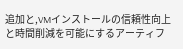追加と,VMインストールの信頼性向上と時間削減を可能にするアーティフ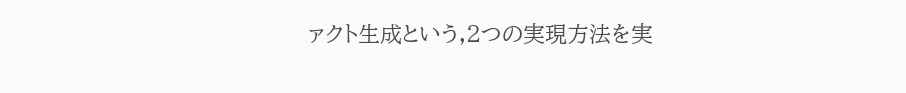ァクト生成という,2つの実現方法を実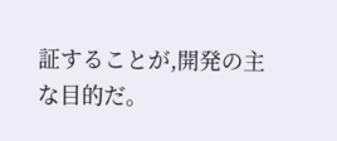証することが,開発の主な目的だ。